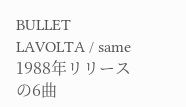BULLET LAVOLTA / same
1988年リリースの6曲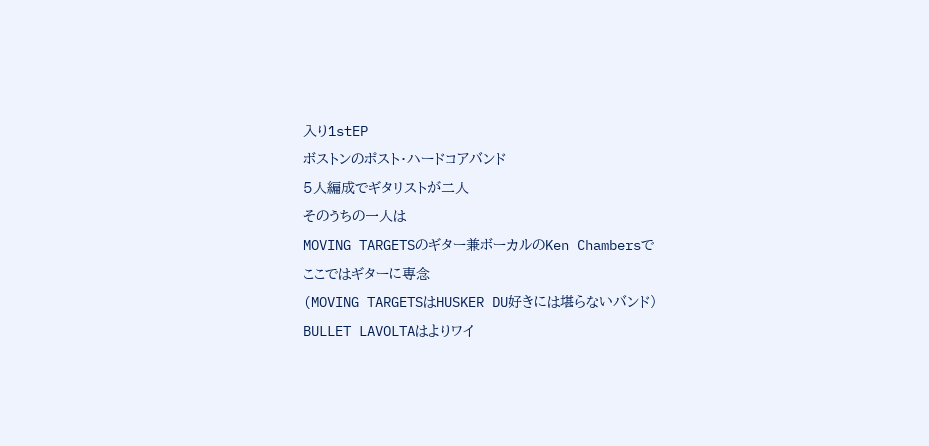入り1stEP
ボストンのポスト・ハードコアバンド
5人編成でギタリストが二人
そのうちの一人は
MOVING TARGETSのギター兼ボーカルのKen Chambersで
ここではギターに専念
(MOVING TARGETSはHUSKER DU好きには堪らないバンド)
BULLET LAVOLTAはよりワイ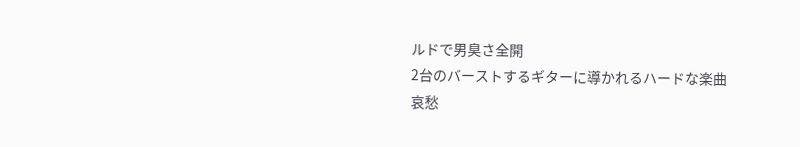ルドで男臭さ全開
2台のバーストするギターに導かれるハードな楽曲
哀愁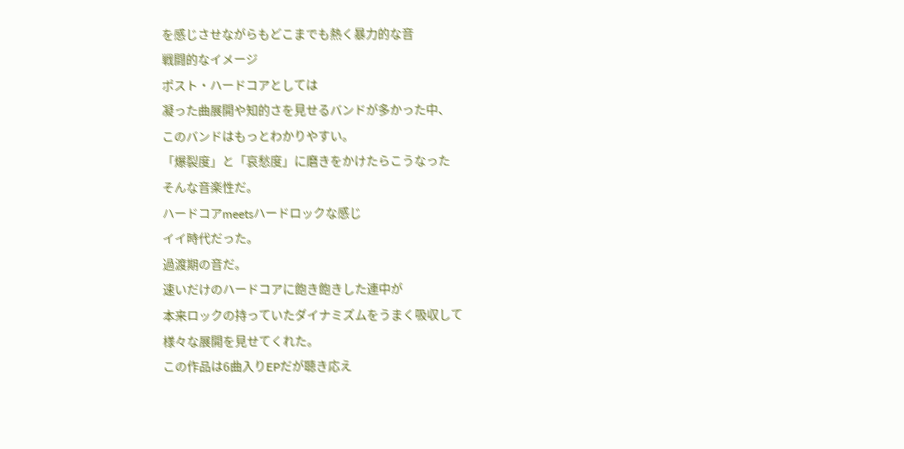を感じさせながらもどこまでも熱く暴力的な音
戦闘的なイメージ
ポスト・ハードコアとしては
凝った曲展開や知的さを見せるバンドが多かった中、
このバンドはもっとわかりやすい。
「爆裂度」と「哀愁度」に磨きをかけたらこうなった
そんな音楽性だ。
ハードコアmeetsハードロックな感じ
イイ時代だった。
過渡期の音だ。
速いだけのハードコアに飽き飽きした連中が
本来ロックの持っていたダイナミズムをうまく吸収して
様々な展開を見せてくれた。
この作品は6曲入りEPだが聴き応え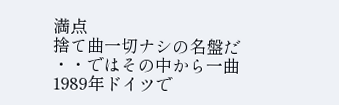満点
捨て曲一切ナシの名盤だ
・・ではその中から一曲
1989年ドイツで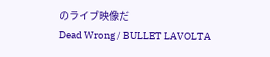のライブ映像だ
Dead Wrong / BULLET LAVOLTA